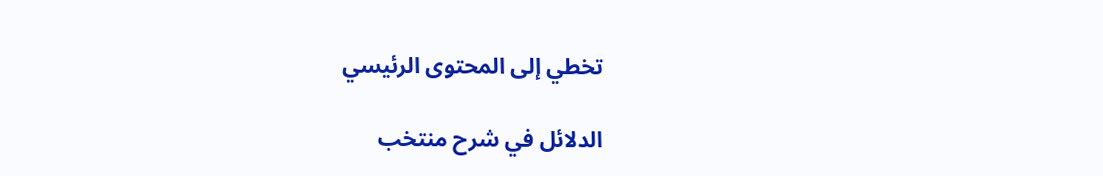تخطي إلى المحتوى الرئيسي

الدلائل في شرح منتخب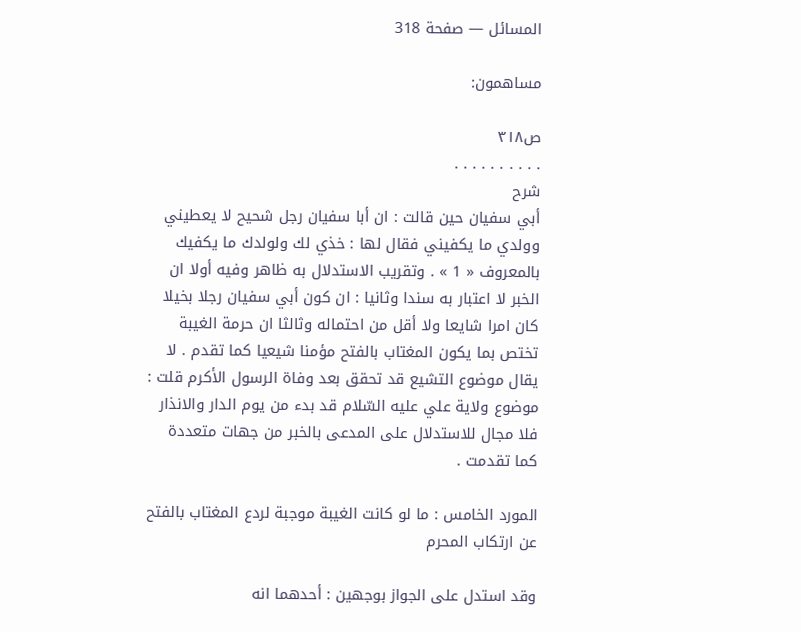المسائل — صفحة 318

مساهمون:

ص٣١٨
. . . . . . . . . .
شرح
أبي سفيان حين قالت : ان أبا سفيان رجل شحيح لا يعطيني وولدي ما يكفيني فقال لها : خذي لك ولولدك ما يكفيك بالمعروف « 1 » . وتقريب الاستدلال به ظاهر وفيه أولا ان الخبر لا اعتبار به سندا وثانيا : ان كون أبي سفيان رجلا بخيلا كان امرا شايعا ولا أقل من احتماله وثالثا ان حرمة الغيبة تختص بما يكون المغتاب بالفتح مؤمنا شيعيا كما تقدم . لا يقال موضوع التشيع قد تحقق بعد وفاة الرسول الأكرم قلت : موضوع ولاية علي عليه السّلام قد بدء من يوم الدار والانذار فلا مجال للاستدلال على المدعى بالخبر من جهات متعددة كما تقدمت .

المورد الخامس : ما لو كانت الغيبة موجبة لردع المغتاب بالفتح عن ارتكاب المحرم

وقد استدل على الجواز بوجهين : أحدهما انه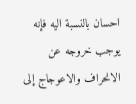احسان بالنسبة اليه فإنه يوجب خروجه عن الانحراف والاعوجاج إلى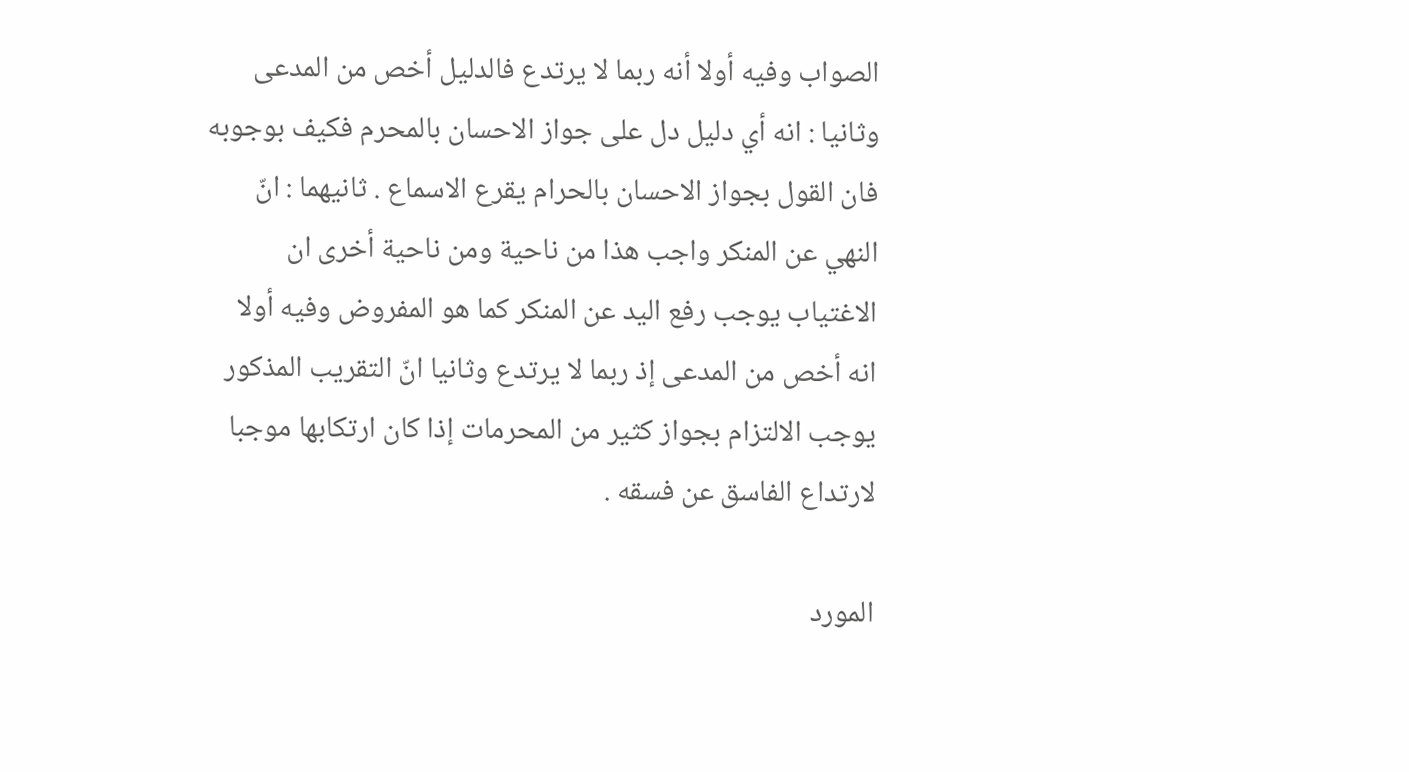الصواب وفيه أولا أنه ربما لا يرتدع فالدليل أخص من المدعى وثانيا : انه أي دليل دل على جواز الاحسان بالمحرم فكيف بوجوبه فان القول بجواز الاحسان بالحرام يقرع الاسماع . ثانيهما : انّ النهي عن المنكر واجب هذا من ناحية ومن ناحية أخرى ان الاغتياب يوجب رفع اليد عن المنكر كما هو المفروض وفيه أولا انه أخص من المدعى إذ ربما لا يرتدع وثانيا انّ التقريب المذكور يوجب الالتزام بجواز كثير من المحرمات إذا كان ارتكابها موجبا لارتداع الفاسق عن فسقه .

المورد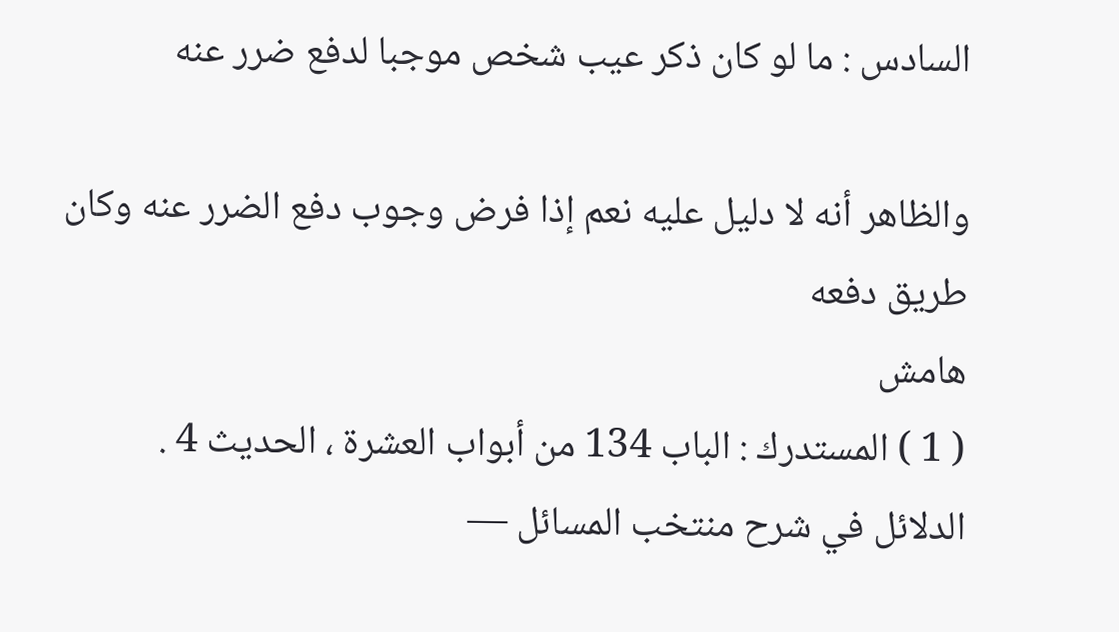السادس : ما لو كان ذكر عيب شخص موجبا لدفع ضرر عنه

والظاهر أنه لا دليل عليه نعم إذا فرض وجوب دفع الضرر عنه وكان طريق دفعه
هامش
( 1 ) المستدرك : الباب 134 من أبواب العشرة ، الحديث 4 .
الدلائل في شرح منتخب المسائل —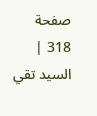صفحة 318 | السيد تقي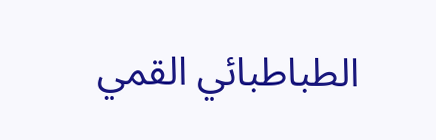الطباطبائي القمي